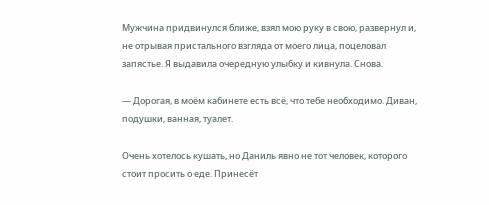Мужчина придвинулся ближе, взял мою руку в свою, развернул и, не отрывая пристального взгляда от моего лица, поцеловал запястье. Я выдавила очередную улыбку и кивнула. Снова.

— Дорогая, в моём кабинете есть всё, что тебе необходимо. Диван, подушки, ванная, туалет.

Очень хотелось кушать, но Даниль явно не тот человек, которого стоит просить о еде. Принесёт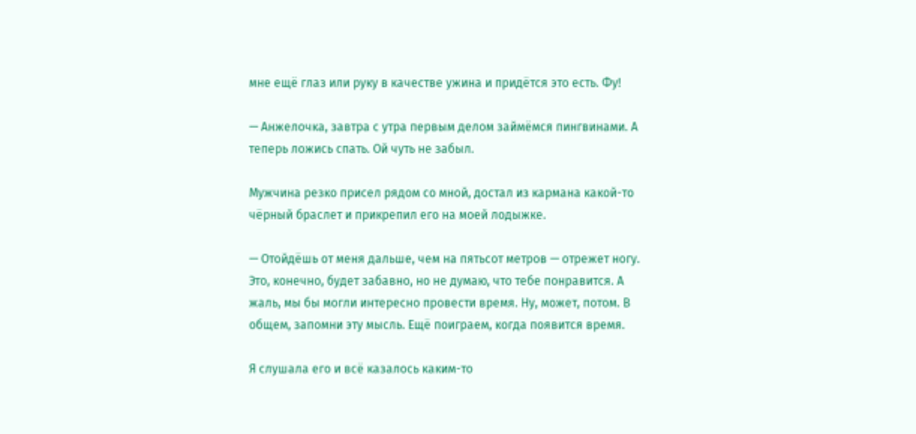мне ещё глаз или руку в качестве ужина и придётся это есть. Фу!

— Анжелочка, завтра с утра первым делом займёмся пингвинами. А теперь ложись спать. Ой чуть не забыл.

Мужчина резко присел рядом со мной, достал из кармана какой-то чёрный браслет и прикрепил его на моей лодыжке.

— Отойдёшь от меня дальше, чем на пятьсот метров — отрежет ногу. Это, конечно, будет забавно, но не думаю, что тебе понравится. А жаль, мы бы могли интересно провести время. Ну, может, потом. В общем, запомни эту мысль. Ещё поиграем, когда появится время.

Я слушала его и всё казалось каким-то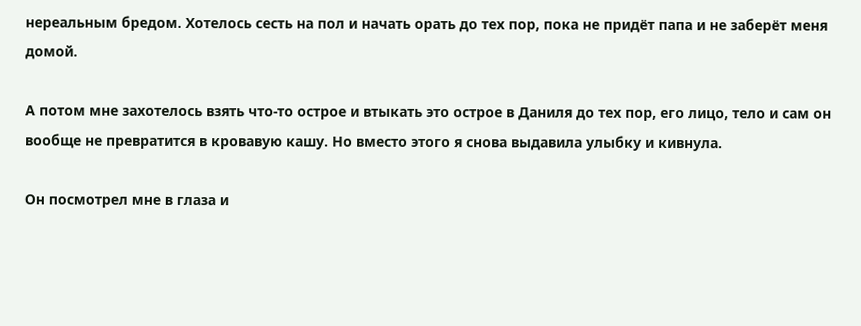нереальным бредом. Хотелось сесть на пол и начать орать до тех пор, пока не придёт папа и не заберёт меня домой.

А потом мне захотелось взять что-то острое и втыкать это острое в Даниля до тех пор, его лицо, тело и сам он вообще не превратится в кровавую кашу. Но вместо этого я снова выдавила улыбку и кивнула.

Он посмотрел мне в глаза и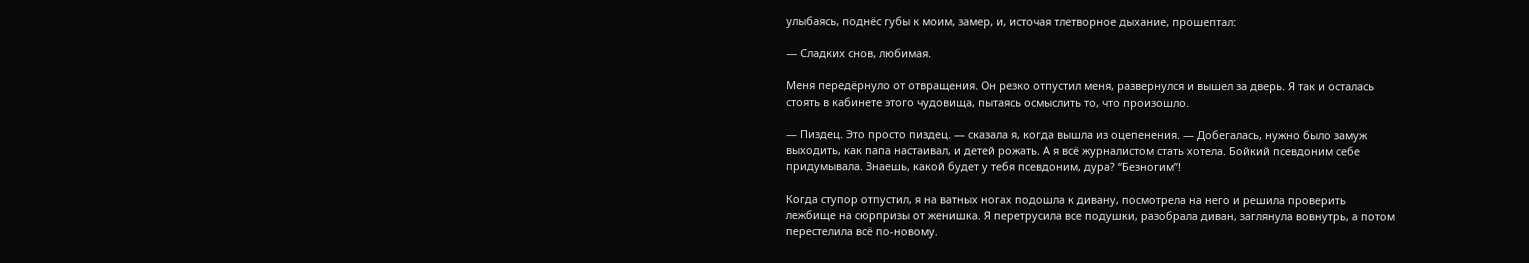улыбаясь, поднёс губы к моим, замер, и, источая тлетворное дыхание, прошептал:

— Сладких снов, любимая.

Меня передёрнуло от отвращения. Он резко отпустил меня, развернулся и вышел за дверь. Я так и осталась стоять в кабинете этого чудовища, пытаясь осмыслить то, что произошло.

— Пиздец. Это просто пиздец. — сказала я, когда вышла из оцепенения. — Добегалась, нужно было замуж выходить, как папа настаивал, и детей рожать. А я всё журналистом стать хотела. Бойкий псевдоним себе придумывала. Знаешь, какой будет у тебя псевдоним, дура? “Безногим”!

Когда ступор отпустил, я на ватных ногах подошла к дивану, посмотрела на него и решила проверить лежбище на сюрпризы от женишка. Я перетрусила все подушки, разобрала диван, заглянула вовнутрь, а потом перестелила всё по-новому.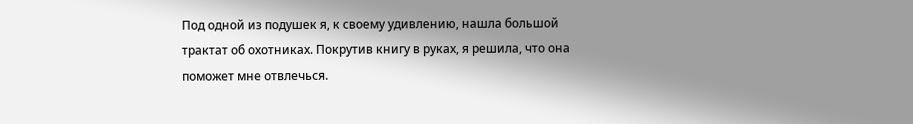Под одной из подушек я, к своему удивлению, нашла большой трактат об охотниках. Покрутив книгу в руках, я решила, что она поможет мне отвлечься.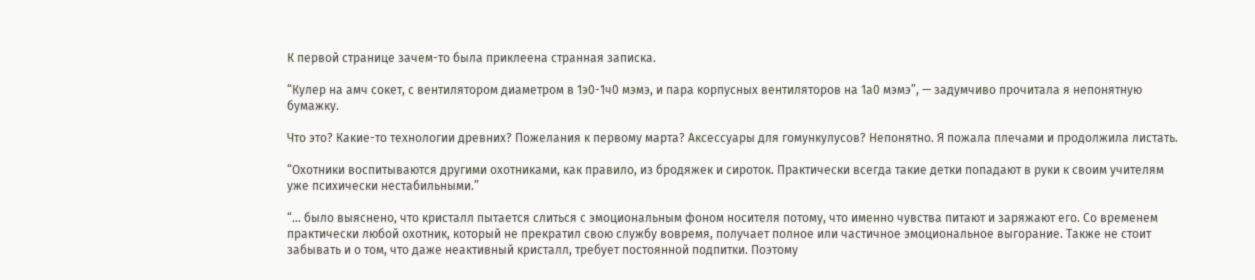К первой странице зачем-то была приклеена странная записка.

“Кулер на амч сокет, с вентилятором диаметром в 1э0-1ч0 мэмэ, и пара корпусных вентиляторов на 1а0 мэмэ”, — задумчиво прочитала я непонятную бумажку.

Что это? Какие-то технологии древних? Пожелания к первому марта? Аксессуары для гомункулусов? Непонятно. Я пожала плечами и продолжила листать.

“Охотники воспитываются другими охотниками, как правило, из бродяжек и сироток. Практически всегда такие детки попадают в руки к своим учителям уже психически нестабильными.”

“… было выяснено, что кристалл пытается слиться с эмоциональным фоном носителя потому, что именно чувства питают и заряжают его. Со временем практически любой охотник, который не прекратил свою службу вовремя, получает полное или частичное эмоциональное выгорание. Также не стоит забывать и о том, что даже неактивный кристалл, требует постоянной подпитки. Поэтому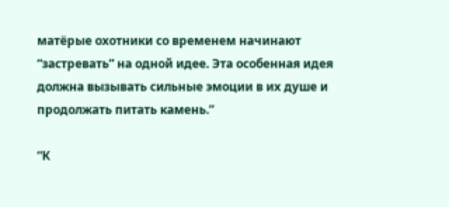матёрые охотники со временем начинают “застревать” на одной идее. Эта особенная идея должна вызывать сильные эмоции в их душе и продолжать питать камень.”

“К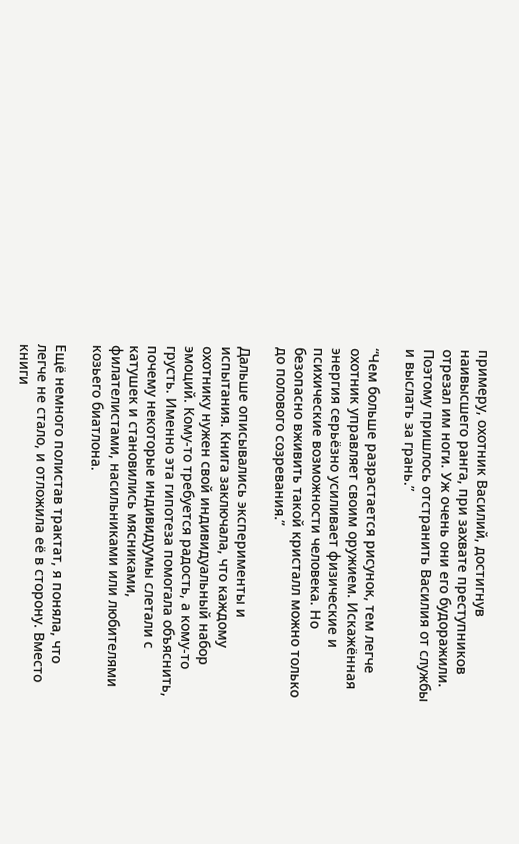примеру, охотник Василий, достигнув наивысшего ранга, при захвате преступников отрезал им ноги. Уж очень они его будоражили. Поэтому пришлось отстранить Василия от службы и выслать за грань.”

“Чем больше разрастается рисунок, тем легче охотник управляет своим оружием. Искажённая энергия серьёзно усиливает физические и психические возможности человека. Но безопасно вживить такой кристалл можно только до полового созревания.”

Дальше описывались эксперименты и испытания. Книга заключала, что каждому охотнику нужен свой индивидуальный набор эмоций. Кому-то требуется радость, а кому-то грусть. Именно эта гипотеза помогала объяснить, почему некоторые индивидуумы слетали с катушек и становились мясниками, филателистами, насильниками или любителями козьего биатлона.

Ещё немного полистав трактат, я поняла, что легче не стало, и отложила её в сторону. Вместо книги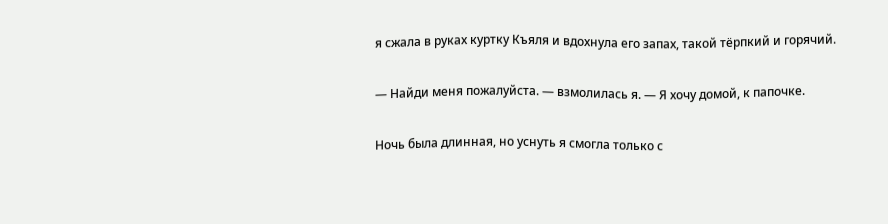я сжала в руках куртку Къяля и вдохнула его запах, такой тёрпкий и горячий.

— Найди меня пожалуйста. — взмолилась я. — Я хочу домой, к папочке.

Ночь была длинная, но уснуть я смогла только с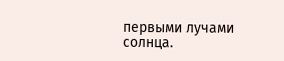первыми лучами солнца.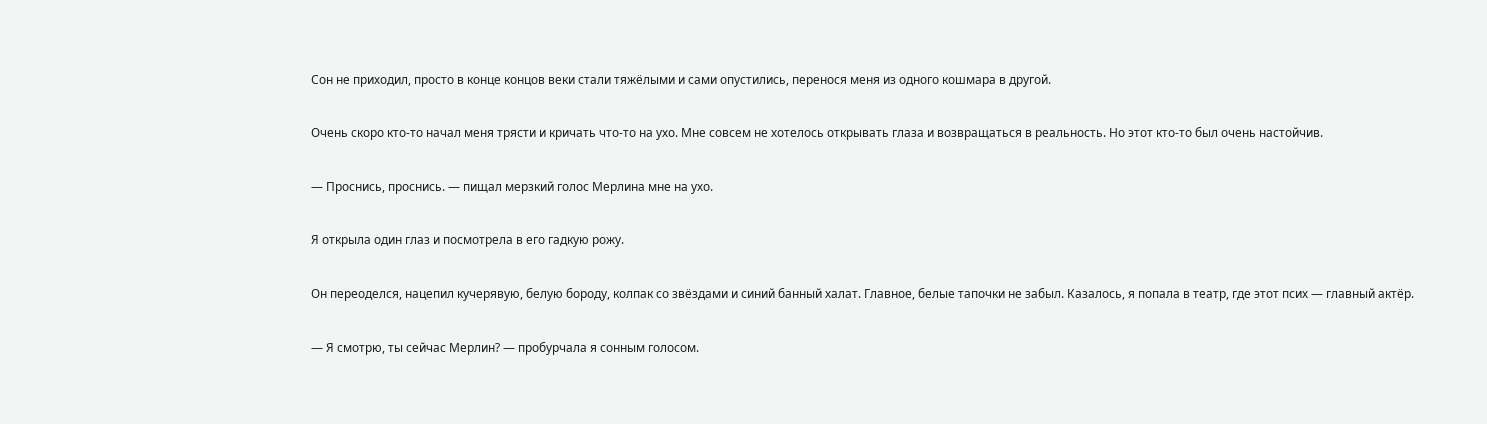Сон не приходил, просто в конце концов веки стали тяжёлыми и сами опустились, перенося меня из одного кошмара в другой.

Очень скоро кто-то начал меня трясти и кричать что-то на ухо. Мне совсем не хотелось открывать глаза и возвращаться в реальность. Но этот кто-то был очень настойчив.

— Проснись, проснись. — пищал мерзкий голос Мерлина мне на ухо.

Я открыла один глаз и посмотрела в его гадкую рожу.

Он переоделся, нацепил кучерявую, белую бороду, колпак со звёздами и синий банный халат. Главное, белые тапочки не забыл. Казалось, я попала в театр, где этот псих — главный актёр.

— Я смотрю, ты сейчас Мерлин? — пробурчала я сонным голосом.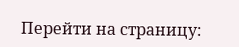Перейти на страницу: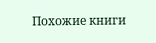Похожие книги